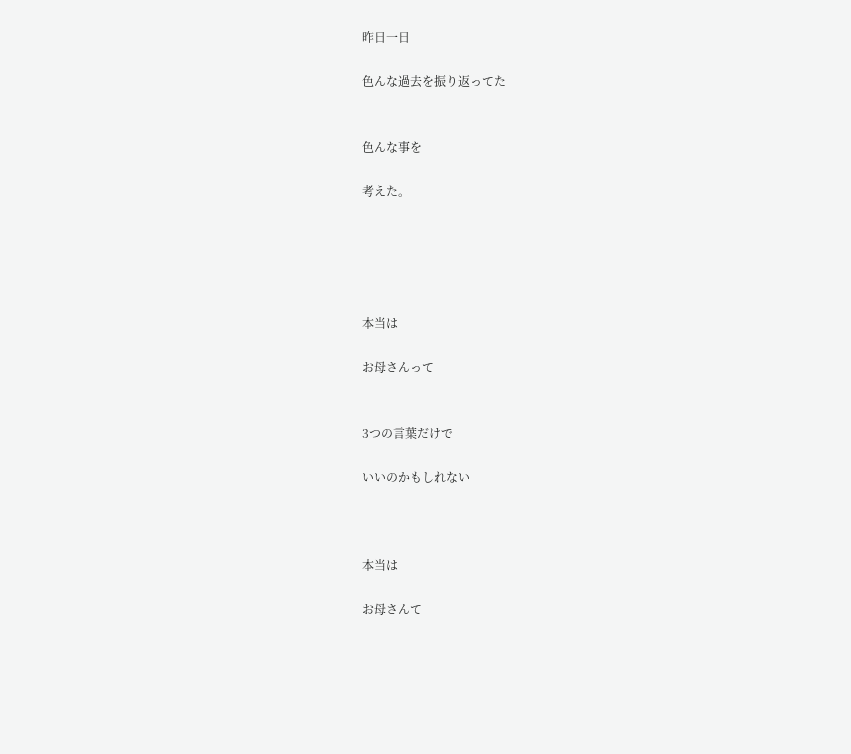昨日一日

色んな過去を振り返ってた


色んな事を

考えた。





本当は

お母さんって


3つの言葉だけで

いいのかもしれない



本当は

お母さんて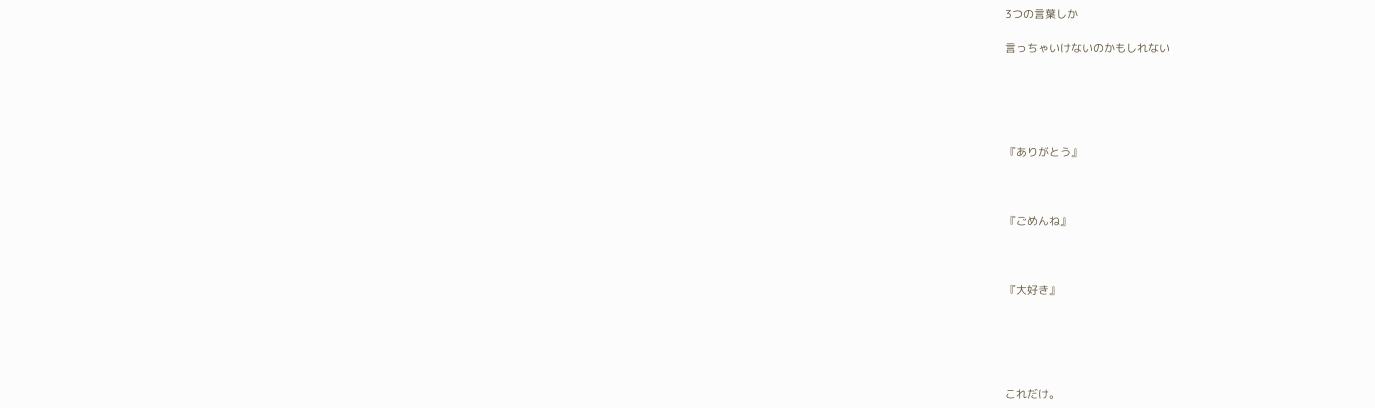3つの言葉しか

言っちゃいけないのかもしれない





『ありがとう』



『ごめんね』



『大好き』





これだけ。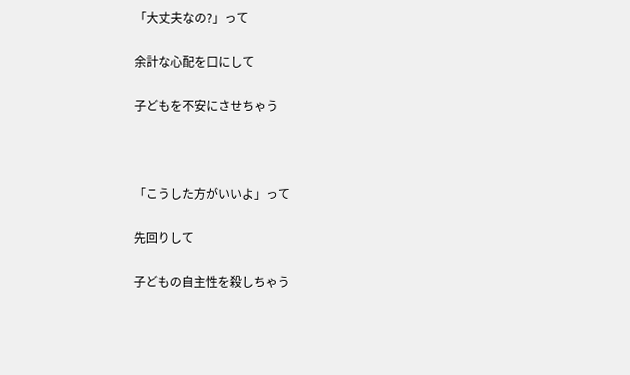「大丈夫なの?」って

余計な心配を口にして

子どもを不安にさせちゃう



「こうした方がいいよ」って

先回りして

子どもの自主性を殺しちゃう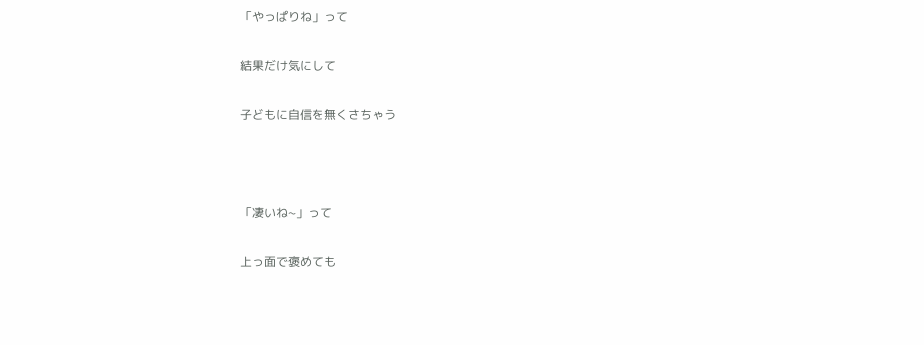「やっぱりね」って

結果だけ気にして

子どもに自信を無くさちゃう



「凄いね~」って

上っ面で褒めても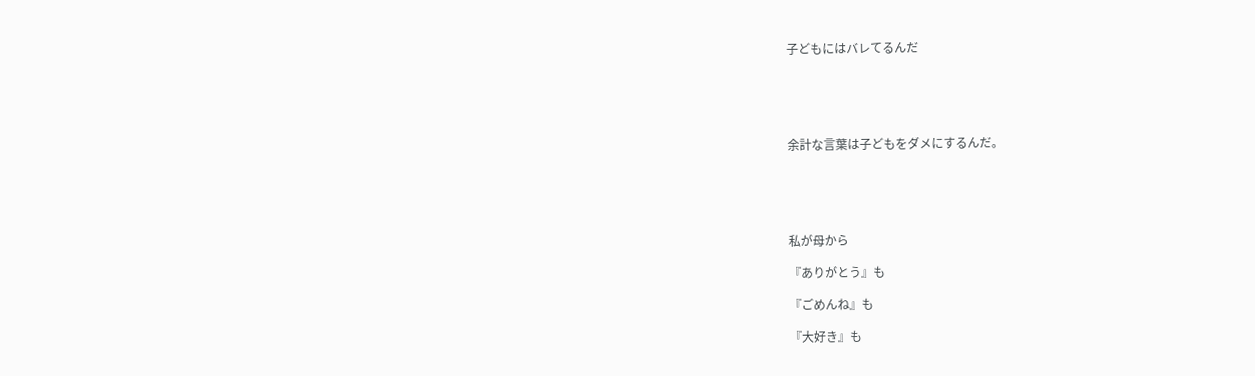子どもにはバレてるんだ





余計な言葉は子どもをダメにするんだ。





私が母から

『ありがとう』も

『ごめんね』も

『大好き』も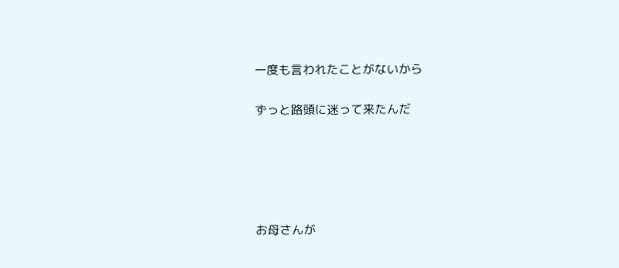一度も言われたことがないから

ずっと路頭に迷って来たんだ





お母さんが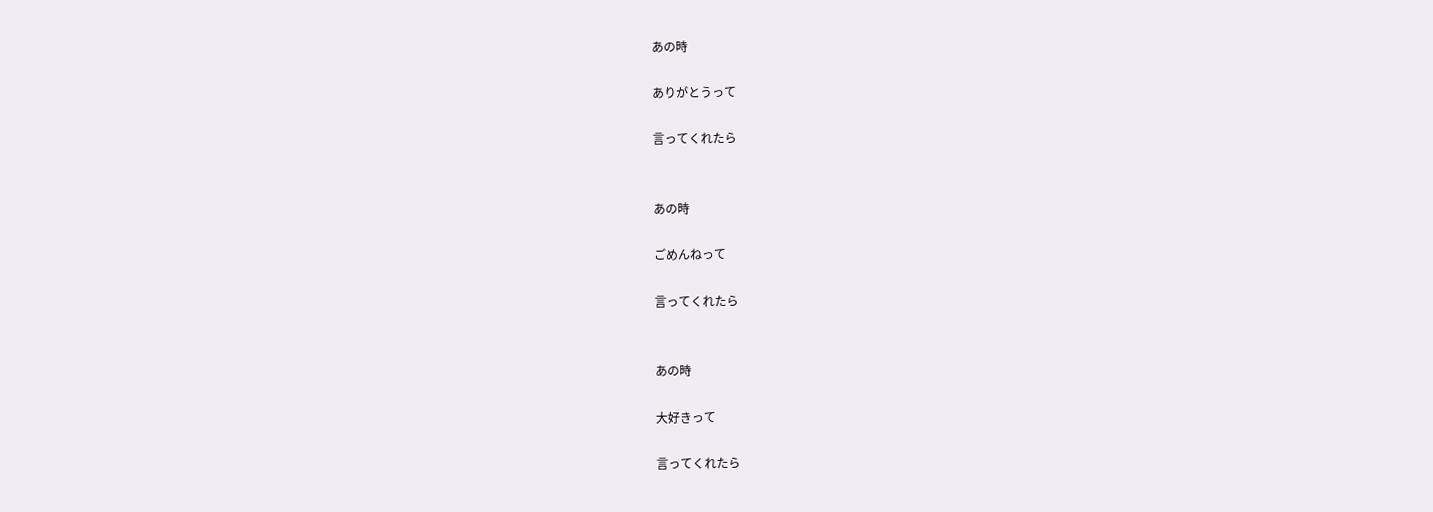あの時

ありがとうって

言ってくれたら


あの時

ごめんねって

言ってくれたら


あの時

大好きって

言ってくれたら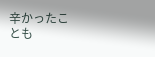辛かったことも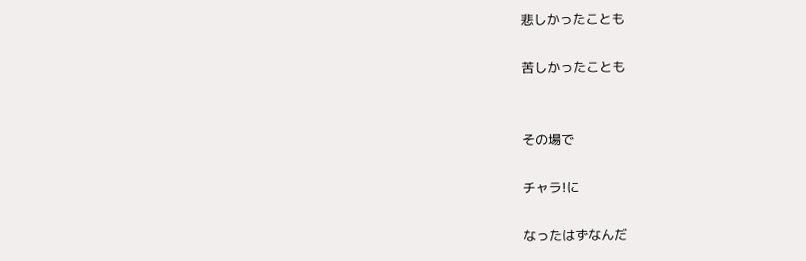悲しかったことも

苦しかったことも


その場で

チャラ!に

なったはずなんだ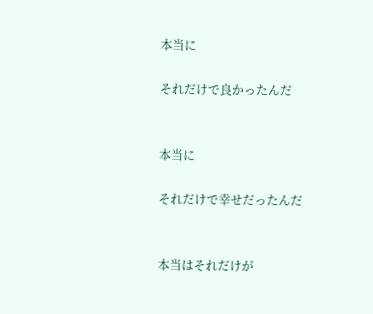本当に

それだけで良かったんだ


本当に

それだけで幸せだったんだ


本当はそれだけが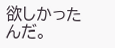欲しかったんだ。